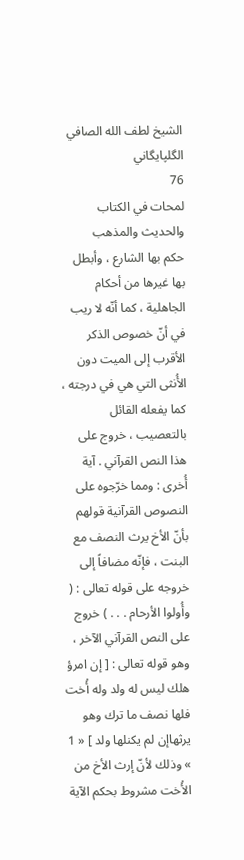الشيخ لطف الله الصافي الگلپايگاني
76
لمحات في الكتاب والحديث والمذهب
حكم بها الشارع ، وأبطل بها غيرها من أحكام الجاهلية ، كما أنّه لا ريب في أنّ خصوص الذكر الأقرب إلى الميت دون الأُنثى التي هي في درجته ، كما يفعله القائل بالتعصيب ، خروج على هذا النص القرآني . آية أُخرى : ومما خرّجوه على النصوص القرآنية قولهم بأنّ الأخ يرث النصف مع البنت ، فإنّه مضافاً إلى خروجه على قوله تعالى : ( وأُولوا الأرحام . . . ) خروج على النص القرآني الآخر ، وهو قوله تعالى : [ إن امرؤ هلك ليس له ولد وله أُخت فلها نصف ما ترك وهو يرثهاإن لم يكنلها ولد ] « 1 » وذلك لأنّ إرث الأخ من الأُخت مشروط بحكم الآية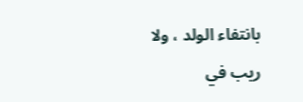بانتفاء الولد ، ولا ريب في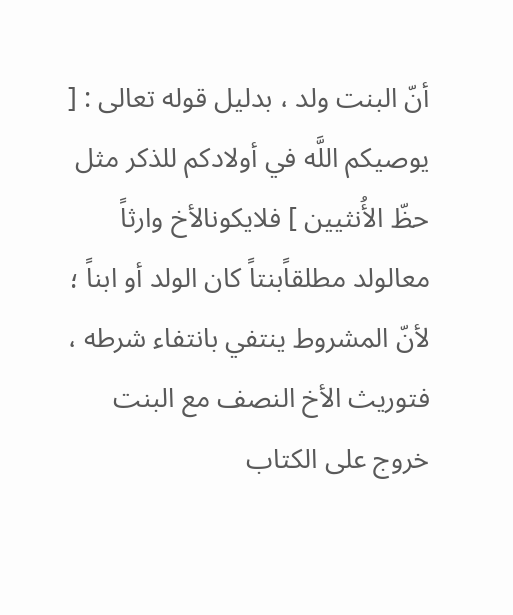أنّ البنت ولد ، بدليل قوله تعالى : [ يوصيكم اللَّه في أولادكم للذكر مثل حظّ الأُنثيين ] فلايكونالأخ وارثاً معالولد مطلقاًبنتاً كان الولد أو ابناً ؛ لأنّ المشروط ينتفي بانتفاء شرطه ، فتوريث الأخ النصف مع البنت خروج على الكتاب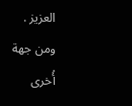العزيز . ومن جهة أُخرى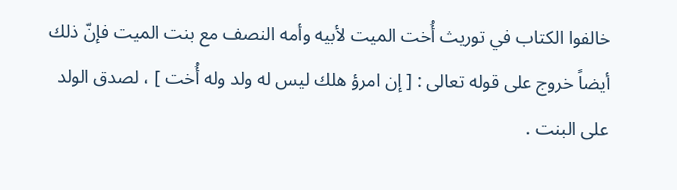خالفوا الكتاب في توريث أُخت الميت لأبيه وأمه النصف مع بنت الميت فإنّ ذلك أيضاً خروج على قوله تعالى : [ إن امرؤ هلك ليس له ولد وله أُخت ] ، لصدق الولد على البنت .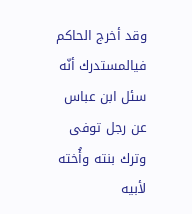وقد أخرج الحاكم فيالمستدرك أنّه سئل ابن عباس عن رجل توفى وترك بنته وأُخته لأبيه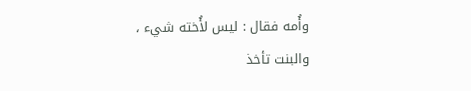وأُمه فقال : ليس لأُخته شيء ، والبنت تأخذ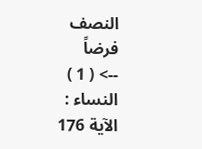النصف فرضاً
--> ( 1 ) النساء : الآية 176